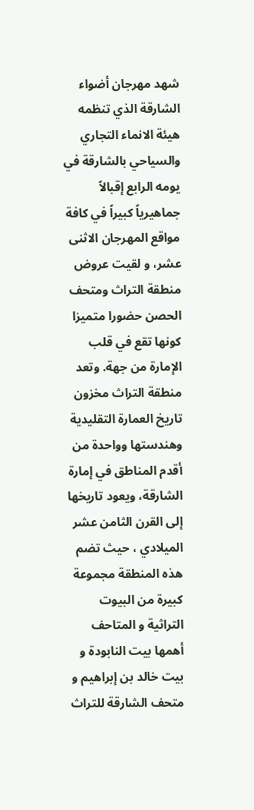شهد مهرجان أضواء الشارقة الذي تنظمه هيئة الانماء التجاري والسياحي بالشارقة في يومه الرابع إقبالاً جماهيرياً كبيراً في كافة مواقع المهرجان الاثنى عشر، و لقيت عروض منطقة التراث ومتحف الحصن حضورا متميزا كونها تقع في قلب الإمارة من جهة. وتعد منطقة التراث مخزون تاريخ العمارة التقليدية وهندستها وواحدة من أقدم المناطق في إمارة الشارقة، ويعود تاريخها إلى القرن الثامن عشر الميلادي ، حيث تضم هذه المنطقة مجموعة كبيرة من البيوت التراثية و المتاحف أهمها بيت النابودة و بيت خالد بن إبراهيم و متحف الشارقة للتراث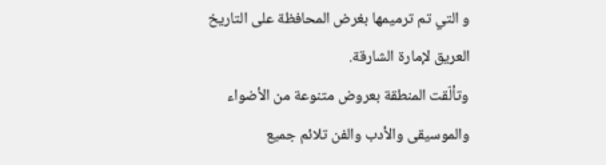و التي تم ترميمها بغرض المحافظة على التاريخ العريق لإمارة الشارقة.
وتألّقت المنطقة بعروض متنوعة من الأضواء والموسيقى والأدب والفن تلائم جميع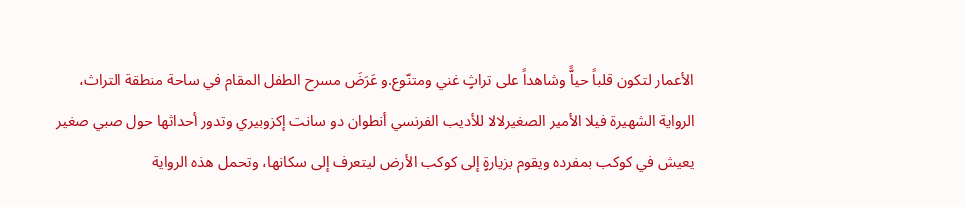الأعمار لتكون قلباً حياًّ وشاهداً على تراثٍ غني ومتنّوع.و عَرَضَ مسرح الطفل المقام في ساحة منطقة التراث، الرواية الشهيرة فيلا الأمير الصغيرلالا للأديب الفرنسي أنطوان دو سانت إكزوبيري وتدور أحداثها حول صبي صغير يعيش في كوكب بمفرده ويقوم بزيارةٍ إلى كوكب الأرض ليتعرف إلى سكانها، وتحمل هذه الرواية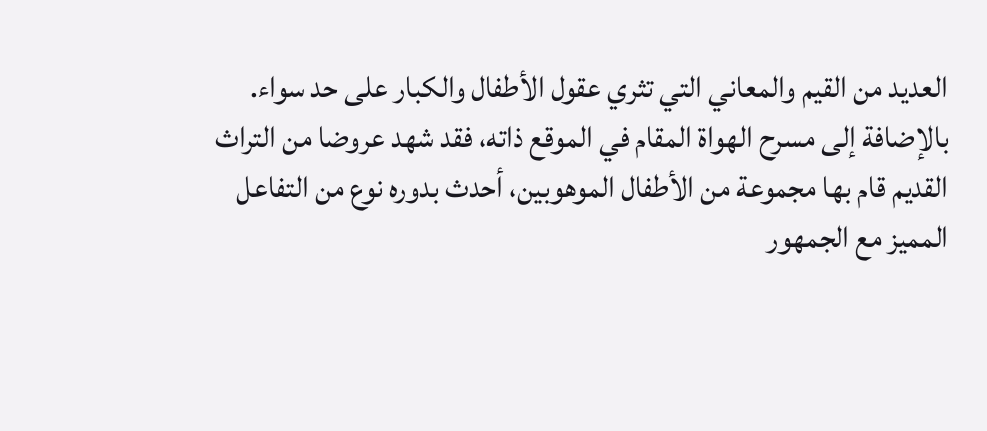العديد من القيم والمعاني التي تثري عقول الأطفال والكبار على حد سواء.
بالإضافة إلى مسرح الهواة المقام في الموقع ذاته، فقد شهد عروضا من التراث القديم قام بها مجموعة من الأطفال الموهوبين، أحدث بدوره نوع من التفاعل المميز مع الجمهور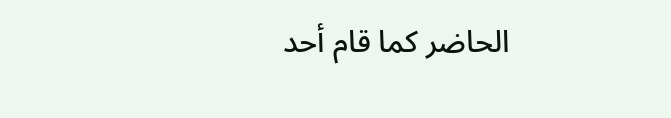الحاضر كما قام أحد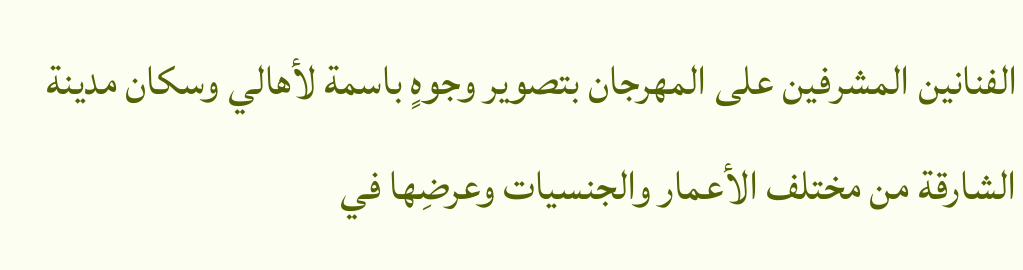الفنانين المشرفين على المهرجان بتصوير وجوهٍ باسمة لأهالي وسكان مدينة الشارقة من مختلف الأعمار والجنسيات وعرضِها في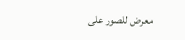معرض للصور على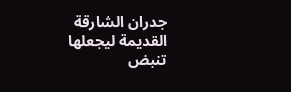جدران الشارقة القديمة ليجعلها تنبض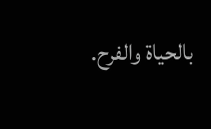بالحياة والفرح.